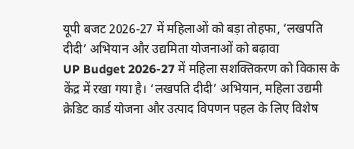यूपी बजट 2026-27 में महिलाओं को बड़ा तोहफा, ‘लखपति दीदी’ अभियान और उद्यमिता योजनाओं को बढ़ावा
UP Budget 2026-27 में महिला सशक्तिकरण को विकास के केंद्र में रखा गया है। ‘लखपति दीदी’ अभियान, महिला उद्यमी क्रेडिट कार्ड योजना और उत्पाद विपणन पहल के लिए विशेष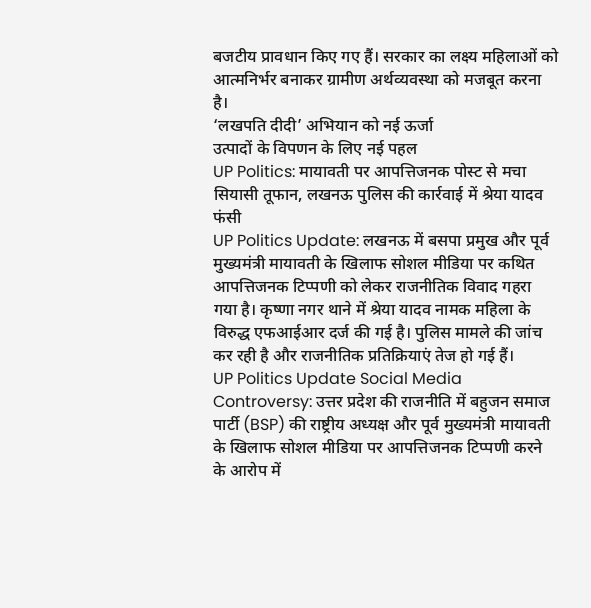बजटीय प्रावधान किए गए हैं। सरकार का लक्ष्य महिलाओं को आत्मनिर्भर बनाकर ग्रामीण अर्थव्यवस्था को मजबूत करना है।
‘लखपति दीदी’ अभियान को नई ऊर्जा
उत्पादों के विपणन के लिए नई पहल
UP Politics: मायावती पर आपत्तिजनक पोस्ट से मचा सियासी तूफान, लखनऊ पुलिस की कार्रवाई में श्रेया यादव फंसी
UP Politics Update: लखनऊ में बसपा प्रमुख और पूर्व मुख्यमंत्री मायावती के खिलाफ सोशल मीडिया पर कथित आपत्तिजनक टिप्पणी को लेकर राजनीतिक विवाद गहरा गया है। कृष्णा नगर थाने में श्रेया यादव नामक महिला के विरुद्ध एफआईआर दर्ज की गई है। पुलिस मामले की जांच कर रही है और राजनीतिक प्रतिक्रियाएं तेज हो गई हैं।
UP Politics Update Social Media Controversy: उत्तर प्रदेश की राजनीति में बहुजन समाज पार्टी (BSP) की राष्ट्रीय अध्यक्ष और पूर्व मुख्यमंत्री मायावती के खिलाफ सोशल मीडिया पर आपत्तिजनक टिप्पणी करने के आरोप में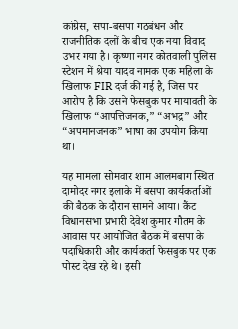कांग्रेस, सपा-बसपा गठबंधन और राजनीतिक दलों के बीच एक नया विवाद उभर गया है। कृष्णा नगर कोतवाली पुलिस स्टेशन में श्रेया यादव नामक एक महिला के खिलाफ FIR दर्ज की गई है, जिस पर आरोप है कि उसने फेसबुक पर मायावती के खिलाफ “आपत्तिजनक,” “अभद्र” और “अपमानजनक” भाषा का उपयोग किया था।

यह मामला सोमवार शाम आलमबाग स्थित दामोदर नगर इलाके में बसपा कार्यकर्ताओं की बैठक के दौरान सामने आया। कैंट विधानसभा प्रभारी देवेश कुमार गौतम के आवास पर आयोजित बैठक में बसपा के पदाधिकारी और कार्यकर्ता फेसबुक पर एक पोस्ट देख रहे थे। इसी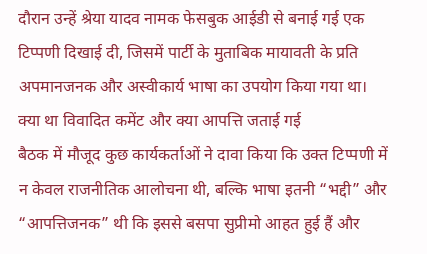दौरान उन्हें श्रेया यादव नामक फेसबुक आईडी से बनाई गई एक टिप्पणी दिखाई दी, जिसमें पार्टी के मुताबिक मायावती के प्रति अपमानजनक और अस्वीकार्य भाषा का उपयोग किया गया था।
क्या था विवादित कमेंट और क्या आपत्ति जताई गई
बैठक में मौजूद कुछ कार्यकर्ताओं ने दावा किया कि उक्त टिप्पणी में न केवल राजनीतिक आलोचना थी, बल्कि भाषा इतनी “भद्दी” और “आपत्तिजनक” थी कि इससे बसपा सुप्रीमो आहत हुई हैं और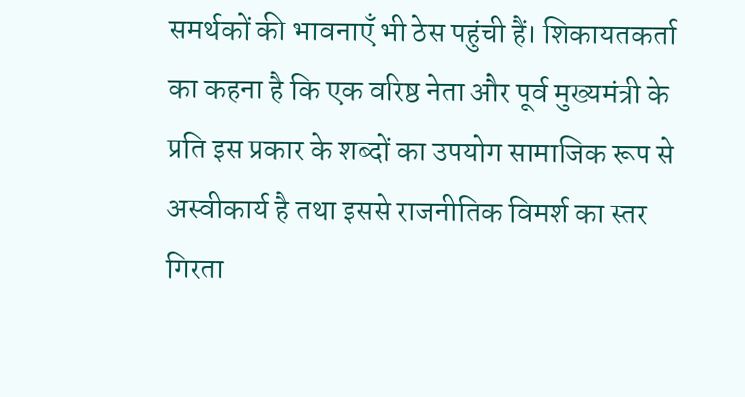समर्थकों की भावनाएँ भी ठेस पहुंची हैं। शिकायतकर्ता का कहना है कि एक वरिष्ठ नेता और पूर्व मुख्यमंत्री के प्रति इस प्रकार के शब्दों का उपयोग सामाजिक रूप से अस्वीकार्य है तथा इससे राजनीतिक विमर्श का स्तर गिरता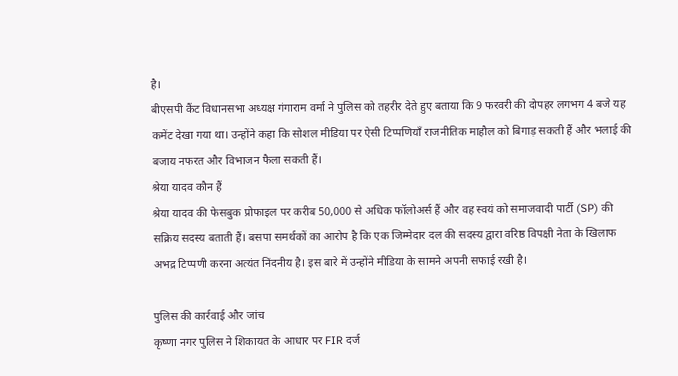है।
बीएसपी कैंट विधानसभा अध्यक्ष गंगाराम वर्मा ने पुलिस को तहरीर देते हुए बताया कि 9 फरवरी की दोपहर लगभग 4 बजे यह कमेंट देखा गया था। उन्होंने कहा कि सोशल मीडिया पर ऐसी टिप्पणियाँ राजनीतिक माहौल को बिगाड़ सकती हैं और भलाई की बजाय नफरत और विभाजन फैला सकती हैं।
श्रेया यादव कौन हैं
श्रेया यादव की फेसबुक प्रोफाइल पर करीब 50,000 से अधिक फॉलोअर्स हैं और वह स्वयं को समाजवादी पार्टी (SP) की सक्रिय सदस्य बताती हैं। बसपा समर्थकों का आरोप है कि एक जिम्मेदार दल की सदस्य द्वारा वरिष्ठ विपक्षी नेता के खिलाफ अभद्र टिप्पणी करना अत्यंत निंदनीय है। इस बारे में उन्होंने मीडिया के सामने अपनी सफाई रखी है।

पुलिस की कार्रवाई और जांच
कृष्णा नगर पुलिस ने शिकायत के आधार पर FIR दर्ज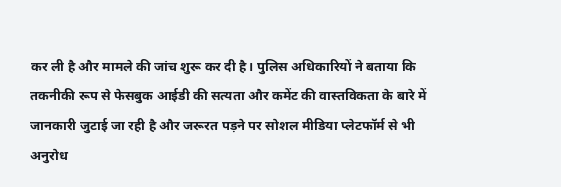कर ली है और मामले की जांच शुरू कर दी है। पुलिस अधिकारियों ने बताया कि तकनीकी रूप से फेसबुक आईडी की सत्यता और कमेंट की वास्तविकता के बारे में जानकारी जुटाई जा रही है और जरूरत पड़ने पर सोशल मीडिया प्लेटफॉर्म से भी अनुरोध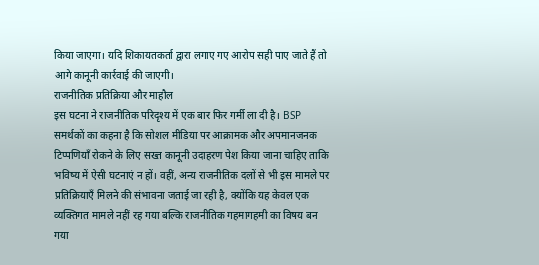किया जाएगा। यदि शिकायतकर्ता द्वारा लगाए गए आरोप सही पाए जाते हैं तो आगे कानूनी कार्रवाई की जाएगी।
राजनीतिक प्रतिक्रिया और माहौल
इस घटना ने राजनीतिक परिदृश्य में एक बार फिर गर्मी ला दी है। BSP समर्थकों का कहना है कि सोशल मीडिया पर आक्रामक और अपमानजनक टिप्पणियाँ रोकने के लिए सख्त कानूनी उदाहरण पेश किया जाना चाहिए ताकि भविष्य में ऐसी घटनाएं न हों। वहीं, अन्य राजनीतिक दलों से भी इस मामले पर प्रतिक्रियाएँ मिलने की संभावना जताई जा रही है, क्योंकि यह केवल एक व्यक्तिगत मामले नहीं रह गया बल्कि राजनीतिक गहमागहमी का विषय बन गया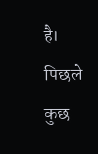है।
पिछले कुछ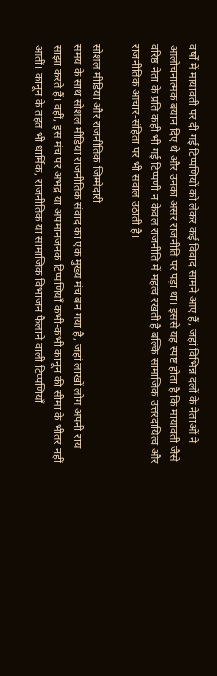वर्षों में मायावती पर दी गई टिप्पणियों को लेकर कई विवाद सामने आए हैं, जहां विभिन्न दलों के नेताओं ने आलोचनात्मक बयान दिए थे और उनका असर राजनीति पर पड़ा था। इससे यह स्पष्ट होता है कि मायावती जैसे वरिष्ठ नेता के प्रति कही भी गई टिप्पणी न केवल राजनीति में महत्व रखती है बल्कि सामाजिक उत्तरदायित्व और राजनीतिक आचार-संहिता पर भी सवाल उठाती है।

सोशल मीडिया और राजनीतिक जिम्मेदारी
समय के साथ सोशल मीडिया राजनीतिक संवाद का एक मुख्य मंच बन गया है, जहां लाखों लोग अपनी राय साझा करते हैं। वहीं, इस मंच पर अभद्र या अपमानजनक टिप्पणियाँ कभी-कभी कानून की सीमा के भीतर नहीं आतीं। कानून के तहत भी धार्मिक, राजनीतिक या सामाजिक विभाजन फैलाने वाली टिप्पणियाँ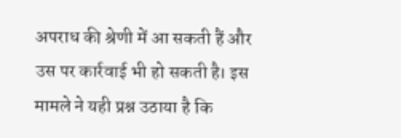अपराध की श्रेणी में आ सकती हैं और उस पर कार्रवाई भी हो सकती है। इस मामले ने यही प्रश्न उठाया है कि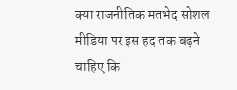क्या राजनीतिक मतभेद सोशल मीडिया पर इस हद तक बढ़ने चाहिए कि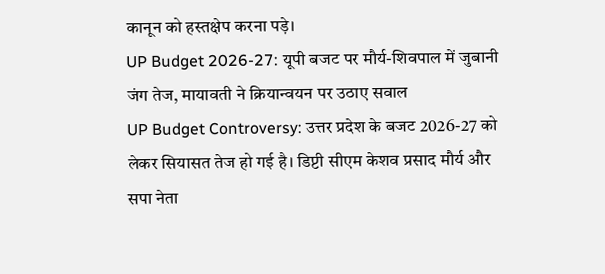कानून को हस्तक्षेप करना पड़े।
UP Budget 2026-27: यूपी बजट पर मौर्य-शिवपाल में जुबानी जंग तेज, मायावती ने क्रियान्वयन पर उठाए सवाल
UP Budget Controversy: उत्तर प्रदेश के बजट 2026-27 को लेकर सियासत तेज हो गई है। डिप्टी सीएम केशव प्रसाद मौर्य और सपा नेता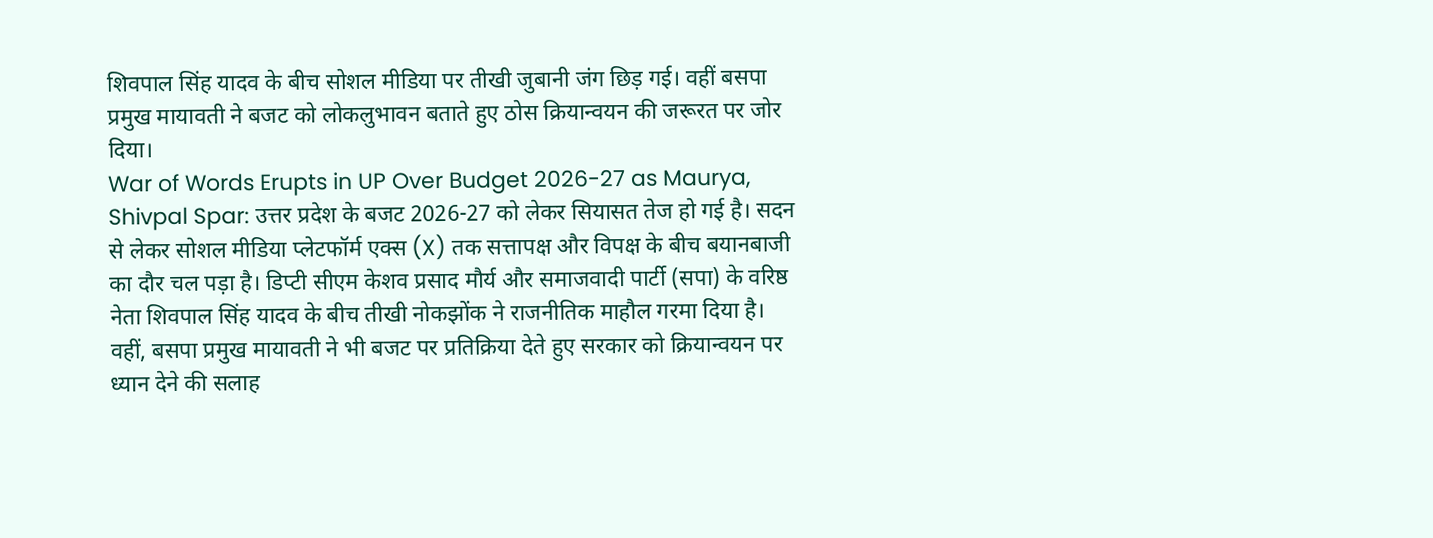शिवपाल सिंह यादव के बीच सोशल मीडिया पर तीखी जुबानी जंग छिड़ गई। वहीं बसपा प्रमुख मायावती ने बजट को लोकलुभावन बताते हुए ठोस क्रियान्वयन की जरूरत पर जोर दिया।
War of Words Erupts in UP Over Budget 2026-27 as Maurya, Shivpal Spar: उत्तर प्रदेश के बजट 2026-27 को लेकर सियासत तेज हो गई है। सदन से लेकर सोशल मीडिया प्लेटफॉर्म एक्स (X) तक सत्तापक्ष और विपक्ष के बीच बयानबाजी का दौर चल पड़ा है। डिप्टी सीएम केशव प्रसाद मौर्य और समाजवादी पार्टी (सपा) के वरिष्ठ नेता शिवपाल सिंह यादव के बीच तीखी नोकझोंक ने राजनीतिक माहौल गरमा दिया है। वहीं, बसपा प्रमुख मायावती ने भी बजट पर प्रतिक्रिया देते हुए सरकार को क्रियान्वयन पर ध्यान देने की सलाह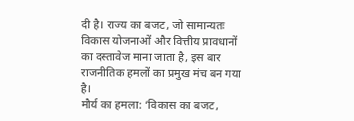दी है। राज्य का बजट, जो सामान्यतः विकास योजनाओं और वित्तीय प्रावधानों का दस्तावेज माना जाता है, इस बार राजनीतिक हमलों का प्रमुख मंच बन गया है।
मौर्य का हमला: ‘विकास का बजट,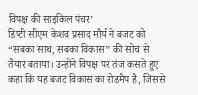विपक्ष की साइकिल पंचर’
डिप्टी सीएम केशव प्रसाद मौर्य ने बजट को “सबका साथ, सबका विकास” की सोच से तैयार बताया। उन्होंने विपक्ष पर तंज कसते हुए कहा कि यह बजट विकास का रोडमैप है, जिससे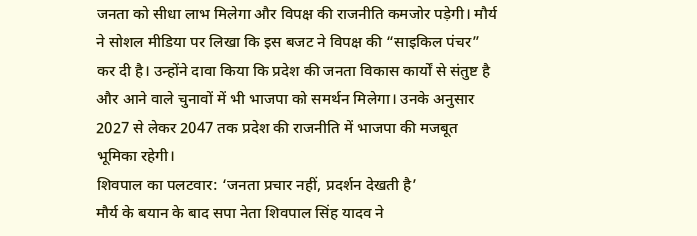जनता को सीधा लाभ मिलेगा और विपक्ष की राजनीति कमजोर पड़ेगी। मौर्य ने सोशल मीडिया पर लिखा कि इस बजट ने विपक्ष की “साइकिल पंचर” कर दी है। उन्होंने दावा किया कि प्रदेश की जनता विकास कार्यों से संतुष्ट है और आने वाले चुनावों में भी भाजपा को समर्थन मिलेगा। उनके अनुसार 2027 से लेकर 2047 तक प्रदेश की राजनीति में भाजपा की मजबूत भूमिका रहेगी।
शिवपाल का पलटवार: ‘जनता प्रचार नहीं, प्रदर्शन देखती है’
मौर्य के बयान के बाद सपा नेता शिवपाल सिंह यादव ने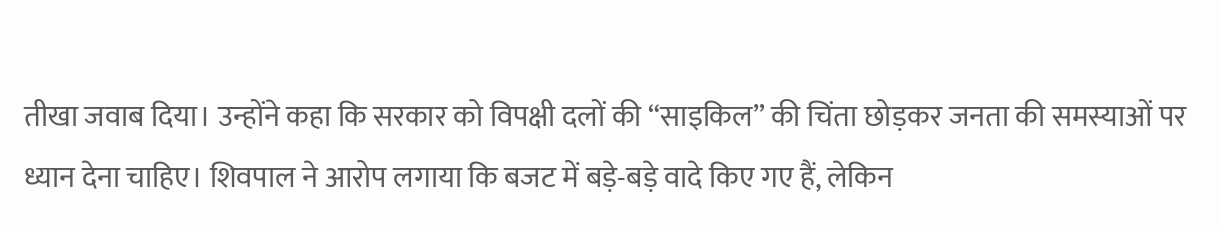तीखा जवाब दिया। उन्होंने कहा कि सरकार को विपक्षी दलों की “साइकिल” की चिंता छोड़कर जनता की समस्याओं पर ध्यान देना चाहिए। शिवपाल ने आरोप लगाया कि बजट में बड़े-बड़े वादे किए गए हैं, लेकिन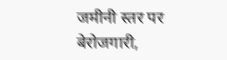जमीनी स्तर पर बेरोजगारी,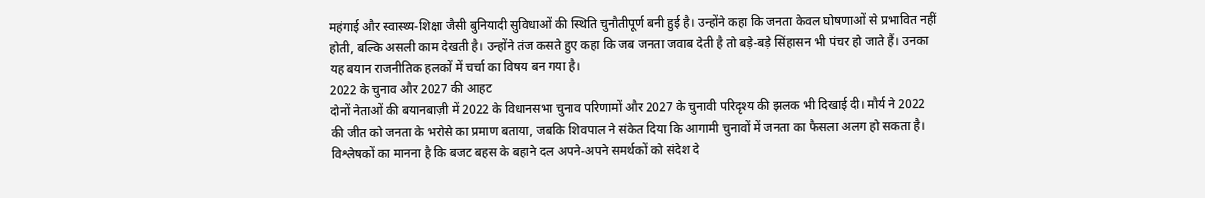महंगाई और स्वास्थ्य-शिक्षा जैसी बुनियादी सुविधाओं की स्थिति चुनौतीपूर्ण बनी हुई है। उन्होंने कहा कि जनता केवल घोषणाओं से प्रभावित नहीं होती, बल्कि असली काम देखती है। उन्होंने तंज कसते हुए कहा कि जब जनता जवाब देती है तो बड़े-बड़े सिंहासन भी पंचर हो जाते हैं। उनका यह बयान राजनीतिक हलकों में चर्चा का विषय बन गया है।
2022 के चुनाव और 2027 की आहट
दोनों नेताओं की बयानबाज़ी में 2022 के विधानसभा चुनाव परिणामों और 2027 के चुनावी परिदृश्य की झलक भी दिखाई दी। मौर्य ने 2022 की जीत को जनता के भरोसे का प्रमाण बताया, जबकि शिवपाल ने संकेत दिया कि आगामी चुनावों में जनता का फैसला अलग हो सकता है। विश्लेषकों का मानना है कि बजट बहस के बहाने दल अपने-अपने समर्थकों को संदेश दे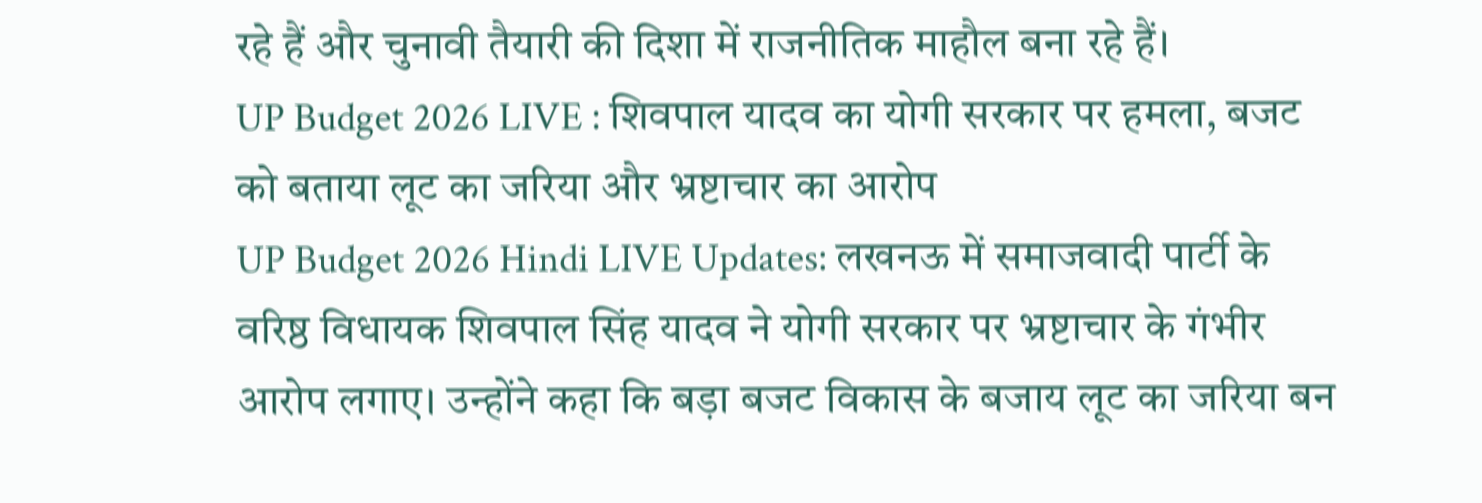रहे हैं और चुनावी तैयारी की दिशा में राजनीतिक माहौल बना रहे हैं।
UP Budget 2026 LIVE : शिवपाल यादव का योगी सरकार पर हमला, बजट को बताया लूट का जरिया और भ्रष्टाचार का आरोप
UP Budget 2026 Hindi LIVE Updates: लखनऊ में समाजवादी पार्टी के वरिष्ठ विधायक शिवपाल सिंह यादव ने योगी सरकार पर भ्रष्टाचार के गंभीर आरोप लगाए। उन्होंने कहा कि बड़ा बजट विकास के बजाय लूट का जरिया बन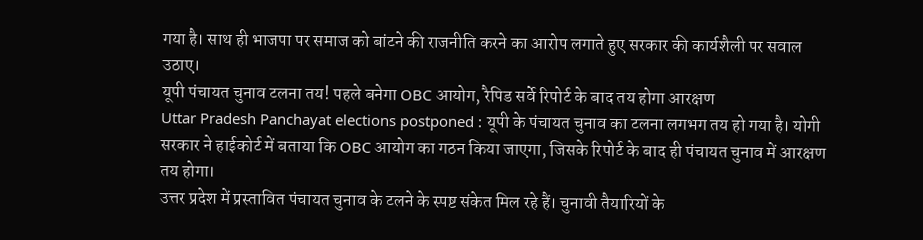गया है। साथ ही भाजपा पर समाज को बांटने की राजनीति करने का आरोप लगाते हुए सरकार की कार्यशैली पर सवाल उठाए।
यूपी पंचायत चुनाव टलना तय! पहले बनेगा OBC आयोग, रैपिड सर्वे रिपोर्ट के बाद तय होगा आरक्षण
Uttar Pradesh Panchayat elections postponed : यूपी के पंचायत चुनाव का टलना लगभग तय हो गया है। योगी सरकार ने हाईकोर्ट में बताया कि OBC आयोग का गठन किया जाएगा, जिसके रिपोर्ट के बाद ही पंचायत चुनाव में आरक्षण तय होगा।
उत्तर प्रदेश में प्रस्तावित पंचायत चुनाव के टलने के स्पष्ट संकेत मिल रहे हैं। चुनावी तैयारियों के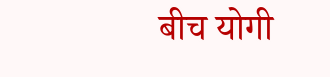बीच योगी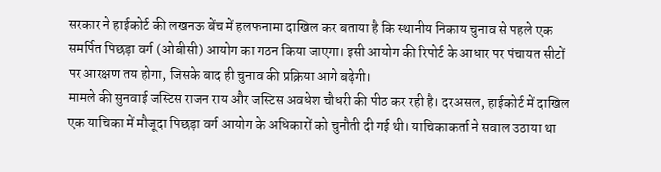सरकार ने हाईकोर्ट की लखनऊ बेंच में हलफनामा दाखिल कर बताया है कि स्थानीय निकाय चुनाव से पहले एक समर्पित पिछड़ा वर्ग (ओबीसी) आयोग का गठन किया जाएगा। इसी आयोग की रिपोर्ट के आधार पर पंचायत सीटों पर आरक्षण तय होगा, जिसके बाद ही चुनाव की प्रक्रिया आगे बढ़ेगी।
मामले की सुनवाई जस्टिस राजन राय और जस्टिस अवधेश चौधरी की पीठ कर रही है। दरअसल, हाईकोर्ट में दाखिल एक याचिका में मौजूदा पिछड़ा वर्ग आयोग के अधिकारों को चुनौती दी गई थी। याचिकाकर्ता ने सवाल उठाया था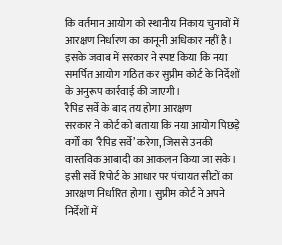कि वर्तमान आयोग को स्थानीय निकाय चुनावों में आरक्षण निर्धारण का कानूनी अधिकार नहीं है। इसके जवाब में सरकार ने स्पष्ट किया कि नया समर्पित आयोग गठित कर सुप्रीम कोर्ट के निर्देशों के अनुरूप कार्रवाई की जाएगी।
रैपिड सर्वे के बाद तय होगा आरक्षण
सरकार ने कोर्ट को बताया कि नया आयोग पिछड़े वर्गों का ‘रैपिड सर्वे’ करेगा, जिससे उनकी वास्तविक आबादी का आकलन किया जा सके। इसी सर्वे रिपोर्ट के आधार पर पंचायत सीटों का आरक्षण निर्धारित होगा। सुप्रीम कोर्ट ने अपने निर्देशों में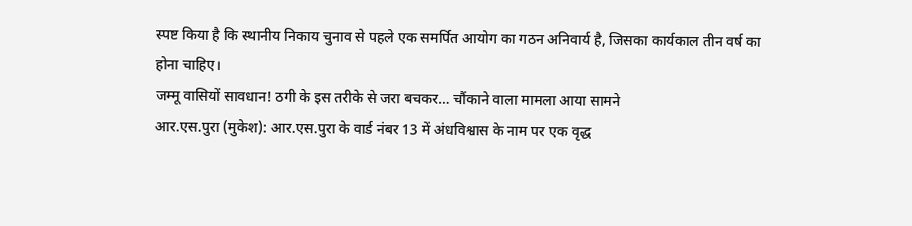स्पष्ट किया है कि स्थानीय निकाय चुनाव से पहले एक समर्पित आयोग का गठन अनिवार्य है, जिसका कार्यकाल तीन वर्ष का होना चाहिए।
जम्मू वासियों सावधान! ठगी के इस तरीके से जरा बचकर… चौंकाने वाला मामला आया सामने
आर.एस.पुरा (मुकेश): आर.एस.पुरा के वार्ड नंबर 13 में अंधविश्वास के नाम पर एक वृद्ध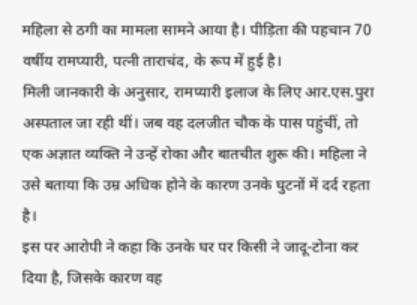महिला से ठगी का मामला सामने आया है। पीड़िता की पहचान 70 वर्षीय रामप्यारी, पत्नी ताराचंद, के रूप में हुई है।
मिली जानकारी के अनुसार, रामप्यारी इलाज के लिए आर.एस.पुरा अस्पताल जा रही थीं। जब वह दलजीत चौक के पास पहुंचीं, तो एक अज्ञात व्यक्ति ने उन्हें रोका और बातचीत शुरू की। महिला ने उसे बताया कि उम्र अधिक होने के कारण उनके घुटनों में दर्द रहता है।
इस पर आरोपी ने कहा कि उनके घर पर किसी ने जादू-टोना कर दिया है, जिसके कारण वह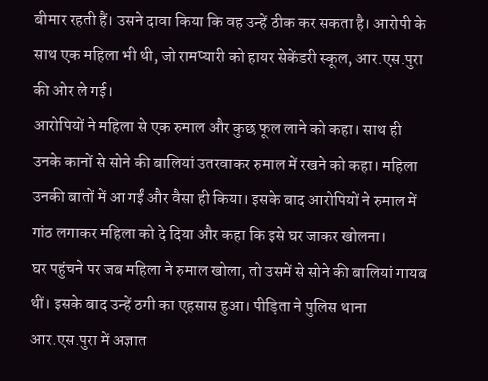बीमार रहती हैं। उसने दावा किया कि वह उन्हें ठीक कर सकता है। आरोपी के साथ एक महिला भी थी, जो रामप्यारी को हायर सेकेंडरी स्कूल, आर.एस.पुरा की ओर ले गई।
आरोपियों ने महिला से एक रुमाल और कुछ फूल लाने को कहा। साथ ही उनके कानों से सोने की बालियां उतरवाकर रुमाल में रखने को कहा। महिला उनकी बातों में आ गईं और वैसा ही किया। इसके बाद आरोपियों ने रुमाल में गांठ लगाकर महिला को दे दिया और कहा कि इसे घर जाकर खोलना।
घर पहुंचने पर जब महिला ने रुमाल खोला, तो उसमें से सोने की बालियां गायब थीं। इसके बाद उन्हें ठगी का एहसास हुआ। पीड़िता ने पुलिस थाना आर.एस.पुरा में अज्ञात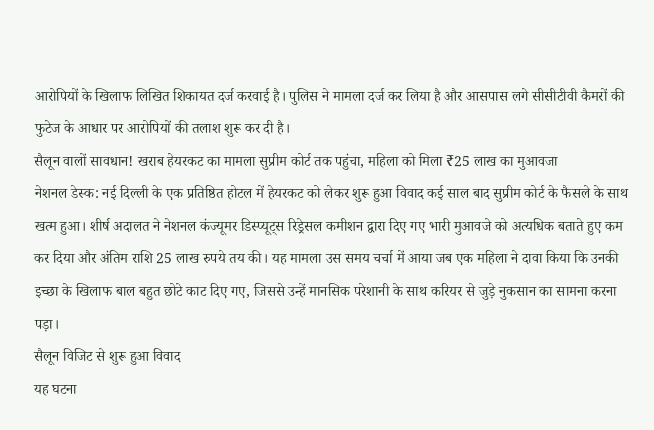आरोपियों के खिलाफ लिखित शिकायत दर्ज करवाई है। पुलिस ने मामला दर्ज कर लिया है और आसपास लगे सीसीटीवी कैमरों की फुटेज के आधार पर आरोपियों की तलाश शुरू कर दी है।
सैलून वालों सावधान! खराब हेयरकट का मामला सुप्रीम कोर्ट तक पहुंचा, महिला को मिला ₹25 लाख का मुआवजा
नेशनल डेस्क: नई दिल्ली के एक प्रतिष्ठित होटल में हेयरकट को लेकर शुरू हुआ विवाद कई साल बाद सुप्रीम कोर्ट के फैसले के साथ खत्म हुआ। शीर्ष अदालत ने नेशनल कंज्यूमर डिस्प्यूट्स रिड्रेसल कमीशन द्वारा दिए गए भारी मुआवजे को अत्यधिक बताते हुए कम कर दिया और अंतिम राशि 25 लाख रुपये तय की। यह मामला उस समय चर्चा में आया जब एक महिला ने दावा किया कि उनकी इच्छा के खिलाफ बाल बहुत छोटे काट दिए गए, जिससे उन्हें मानसिक परेशानी के साथ करियर से जुड़े नुकसान का सामना करना पड़ा।
सैलून विजिट से शुरू हुआ विवाद
यह घटना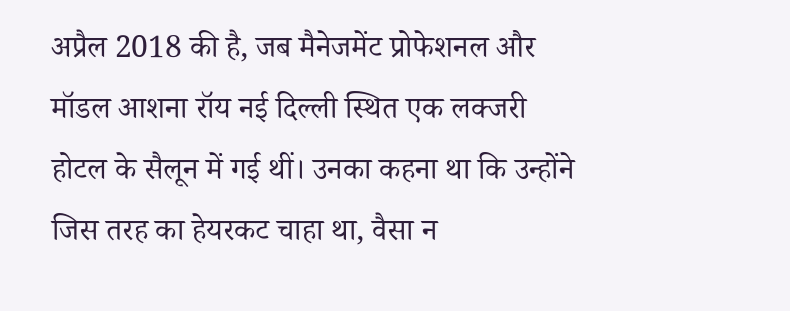अप्रैल 2018 की है, जब मैनेजमेंट प्रोफेशनल और मॉडल आशना रॉय नई दिल्ली स्थित एक लक्जरी होटल के सैलून में गई थीं। उनका कहना था कि उन्होंने जिस तरह का हेयरकट चाहा था, वैसा न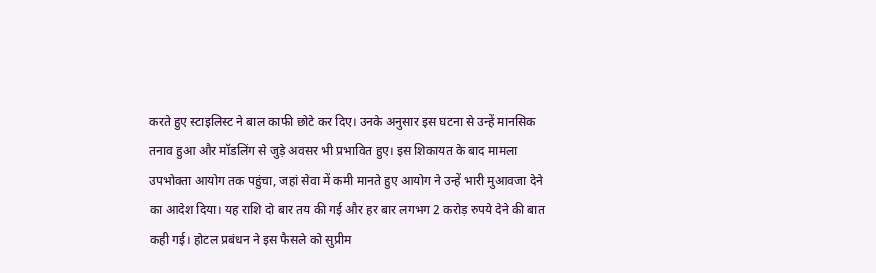करते हुए स्टाइलिस्ट ने बाल काफी छोटे कर दिए। उनके अनुसार इस घटना से उन्हें मानसिक तनाव हुआ और मॉडलिंग से जुड़े अवसर भी प्रभावित हुए। इस शिकायत के बाद मामला उपभोक्ता आयोग तक पहुंचा, जहां सेवा में कमी मानते हुए आयोग ने उन्हें भारी मुआवजा देने का आदेश दिया। यह राशि दो बार तय की गई और हर बार लगभग 2 करोड़ रुपये देने की बात कही गई। होटल प्रबंधन ने इस फैसले को सुप्रीम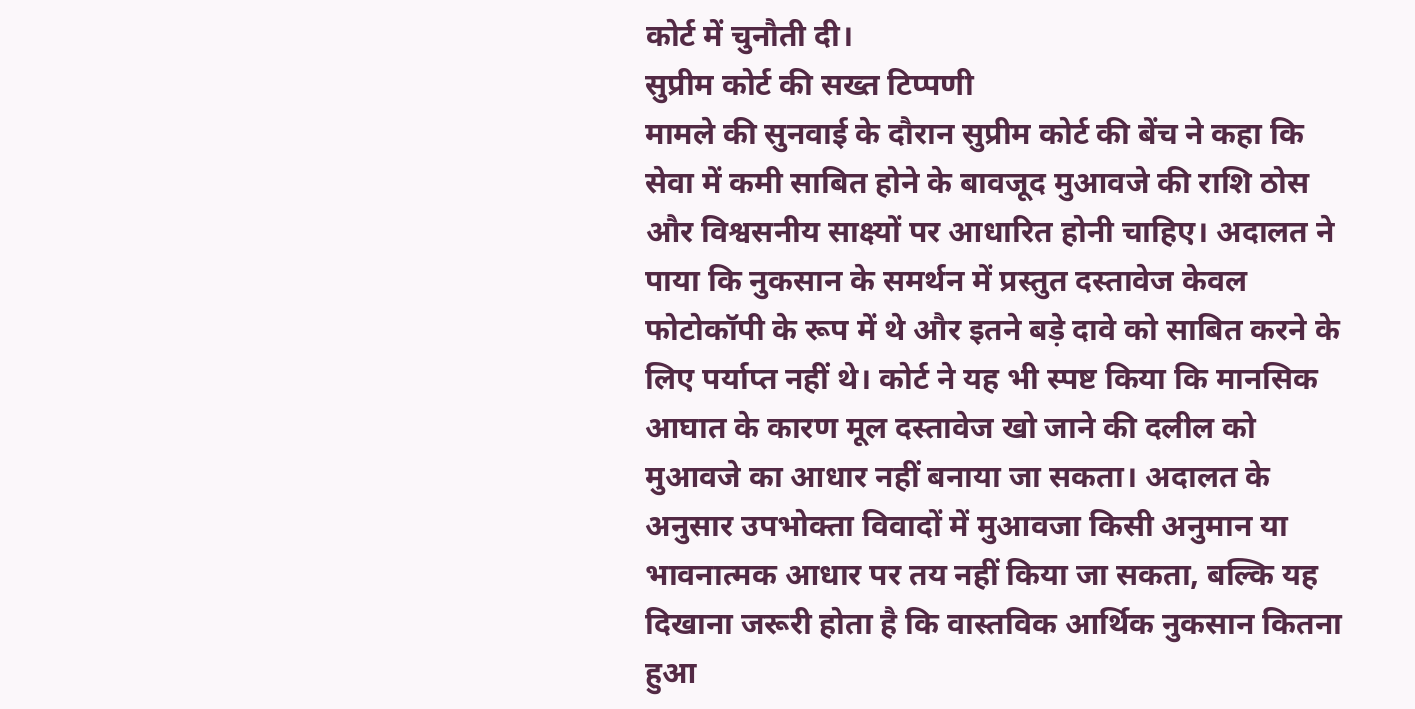कोर्ट में चुनौती दी।
सुप्रीम कोर्ट की सख्त टिप्पणी
मामले की सुनवाई के दौरान सुप्रीम कोर्ट की बेंच ने कहा कि सेवा में कमी साबित होने के बावजूद मुआवजे की राशि ठोस और विश्वसनीय साक्ष्यों पर आधारित होनी चाहिए। अदालत ने पाया कि नुकसान के समर्थन में प्रस्तुत दस्तावेज केवल फोटोकॉपी के रूप में थे और इतने बड़े दावे को साबित करने के लिए पर्याप्त नहीं थे। कोर्ट ने यह भी स्पष्ट किया कि मानसिक आघात के कारण मूल दस्तावेज खो जाने की दलील को मुआवजे का आधार नहीं बनाया जा सकता। अदालत के अनुसार उपभोक्ता विवादों में मुआवजा किसी अनुमान या भावनात्मक आधार पर तय नहीं किया जा सकता, बल्कि यह दिखाना जरूरी होता है कि वास्तविक आर्थिक नुकसान कितना हुआ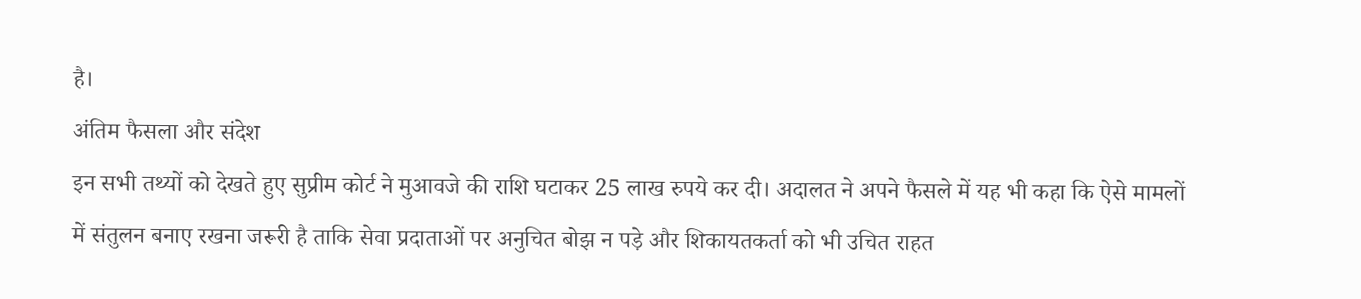है।
अंतिम फैसला और संदेश
इन सभी तथ्यों को देखते हुए सुप्रीम कोर्ट ने मुआवजे की राशि घटाकर 25 लाख रुपये कर दी। अदालत ने अपने फैसले में यह भी कहा कि ऐसे मामलों में संतुलन बनाए रखना जरूरी है ताकि सेवा प्रदाताओं पर अनुचित बोझ न पड़े और शिकायतकर्ता को भी उचित राहत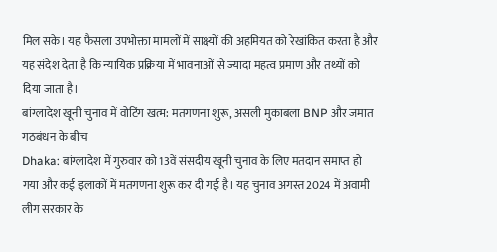मिल सके। यह फैसला उपभोक्ता मामलों में साक्ष्यों की अहमियत को रेखांकित करता है और यह संदेश देता है कि न्यायिक प्रक्रिया में भावनाओं से ज्यादा महत्व प्रमाण और तथ्यों को दिया जाता है।
बांग्लादेश खूनी चुनाव में वोटिंग खत्म: मतगणना शुरू, असली मुकाबला BNP और जमात गठबंधन के बीच
Dhaka: बांग्लादेश में गुरुवार को 13वें संसदीय खूनी चुनाव के लिए मतदान समाप्त हो गया और कई इलाकों में मतगणना शुरू कर दी गई है। यह चुनाव अगस्त 2024 में अवामी लीग सरकार के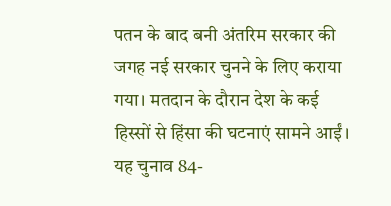पतन के बाद बनी अंतरिम सरकार की जगह नई सरकार चुनने के लिए कराया गया। मतदान के दौरान देश के कई हिस्सों से हिंसा की घटनाएं सामने आईं। यह चुनाव 84-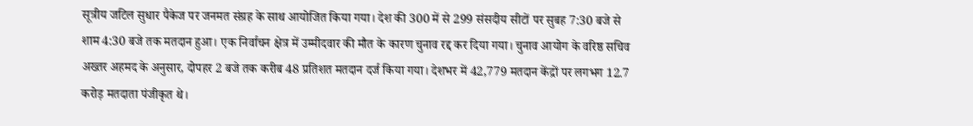सूत्रीय जटिल सुधार पैकेज पर जनमत संग्रह के साथ आयोजित किया गया। देश की 300 में से 299 संसदीय सीटों पर सुबह 7:30 बजे से शाम 4:30 बजे तक मतदान हुआ। एक निर्वाचन क्षेत्र में उम्मीदवार की मौत के कारण चुनाव रद्द कर दिया गया। चुनाव आयोग के वरिष्ठ सचिव अख्तर अहमद के अनुसार, दोपहर 2 बजे तक करीब 48 प्रतिशत मतदान दर्ज किया गया। देशभर में 42,779 मतदान केंद्रों पर लगभग 12.7 करोड़ मतदाता पंजीकृत थे।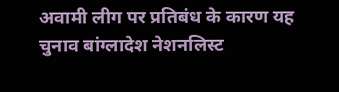अवामी लीग पर प्रतिबंध के कारण यह चुनाव बांग्लादेश नेशनलिस्ट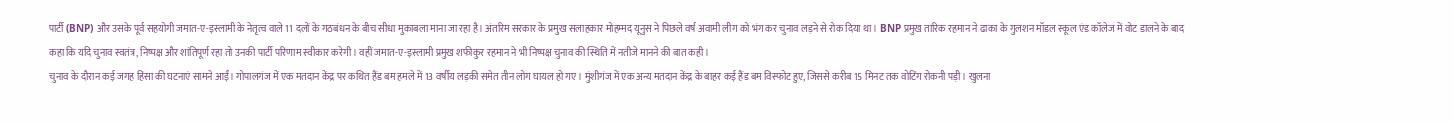पार्टी (BNP) और उसके पूर्व सहयोगी जमात-ए-इस्लामी के नेतृत्व वाले 11 दलों के गठबंधन के बीच सीधा मुकाबला माना जा रहा है। अंतरिम सरकार के प्रमुख सलाहकार मोहम्मद यूनुस ने पिछले वर्ष अवामी लीग को भंग कर चुनाव लड़ने से रोक दिया था। BNP प्रमुख तारिक रहमान ने ढाका के गुलशन मॉडल स्कूल एंड कॉलेज में वोट डालने के बाद कहा कि यदि चुनाव स्वतंत्र, निष्पक्ष और शांतिपूर्ण रहा तो उनकी पार्टी परिणाम स्वीकार करेगी। वहीं जमात-ए-इस्लामी प्रमुख शफीकुर रहमान ने भी निष्पक्ष चुनाव की स्थिति में नतीजे मानने की बात कही।
चुनाव के दौरान कई जगह हिंसा की घटनाएं सामने आईं। गोपालगंज में एक मतदान केंद्र पर कथित हैंड बम हमले में 13 वर्षीय लड़की समेत तीन लोग घायल हो गए। मुंशीगंज में एक अन्य मतदान केंद्र के बाहर कई हैंड बम विस्फोट हुए, जिससे करीब 15 मिनट तक वोटिंग रोकनी पड़ी। खुलना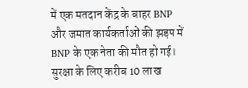में एक मतदान केंद्र के बाहर BNP और जमात कार्यकर्ताओं की झड़प में BNP के एक नेता की मौत हो गई। सुरक्षा के लिए करीब 10 लाख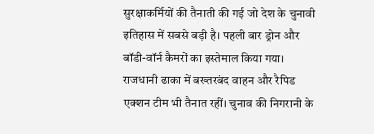सुरक्षाकर्मियों की तैनाती की गई जो देश के चुनावी इतिहास में सबसे बड़ी है। पहली बार ड्रोन और बॉडी-वॉर्न कैमरों का इस्तेमाल किया गया।
राजधानी ढाका में बख्तरबंद वाहन और रैपिड एक्शन टीम भी तैनात रहीं। चुनाव की निगरानी के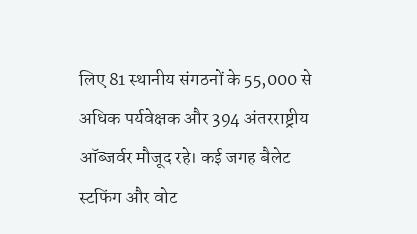लिए 81 स्थानीय संगठनों के 55,000 से अधिक पर्यवेक्षक और 394 अंतरराष्ट्रीय ऑब्जर्वर मौजूद रहे। कई जगह बैलेट स्टफिंग और वोट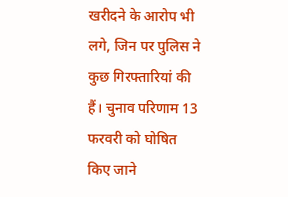खरीदने के आरोप भी लगे, जिन पर पुलिस ने कुछ गिरफ्तारियां की हैं। चुनाव परिणाम 13 फरवरी को घोषित किए जाने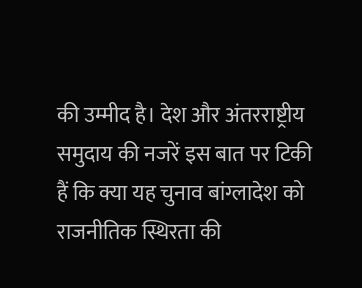की उम्मीद है। देश और अंतरराष्ट्रीय समुदाय की नजरें इस बात पर टिकी हैं कि क्या यह चुनाव बांग्लादेश को राजनीतिक स्थिरता की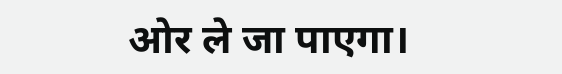ओर ले जा पाएगा।